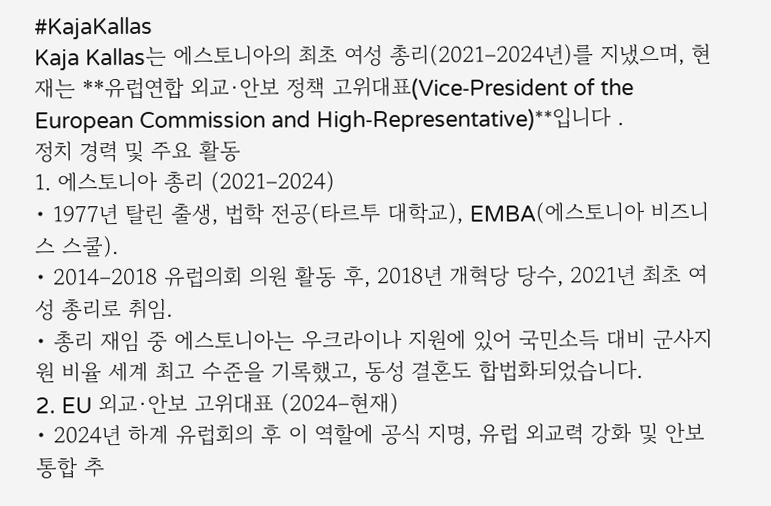#KajaKallas
Kaja Kallas는 에스토니아의 최초 여성 총리(2021–2024년)를 지냈으며, 현재는 **유럽연합 외교·안보 정책 고위대표(Vice‑President of the European Commission and High‑Representative)**입니다 .
정치 경력 및 주요 활동
1. 에스토니아 총리 (2021–2024)
• 1977년 탈린 출생, 법학 전공(타르투 대학교), EMBA(에스토니아 비즈니스 스쿨).
• 2014–2018 유럽의회 의원 활동 후, 2018년 개혁당 당수, 2021년 최초 여성 총리로 취임.
• 총리 재임 중 에스토니아는 우크라이나 지원에 있어 국민소득 대비 군사지원 비율 세계 최고 수준을 기록했고, 동성 결혼도 합법화되었습니다.
2. EU 외교·안보 고위대표 (2024–현재)
• 2024년 하계 유럽회의 후 이 역할에 공식 지명, 유럽 외교력 강화 및 안보 통합 추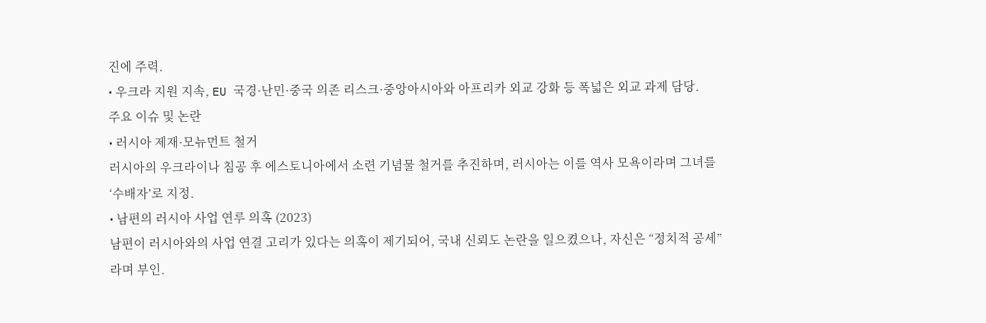진에 주력.
• 우크라 지원 지속, EU 국경·난민·중국 의존 리스크·중앙아시아와 아프리카 외교 강화 등 폭넓은 외교 과제 담당.
주요 이슈 및 논란
• 러시아 제재·모뉴먼트 철거
러시아의 우크라이나 침공 후 에스토니아에서 소련 기념물 철거를 추진하며, 러시아는 이를 역사 모욕이라며 그녀를 ‘수배자’로 지정.
• 남편의 러시아 사업 연루 의혹 (2023)
남편이 러시아와의 사업 연결 고리가 있다는 의혹이 제기되어, 국내 신뢰도 논란을 일으켰으나, 자신은 “정치적 공세”라며 부인.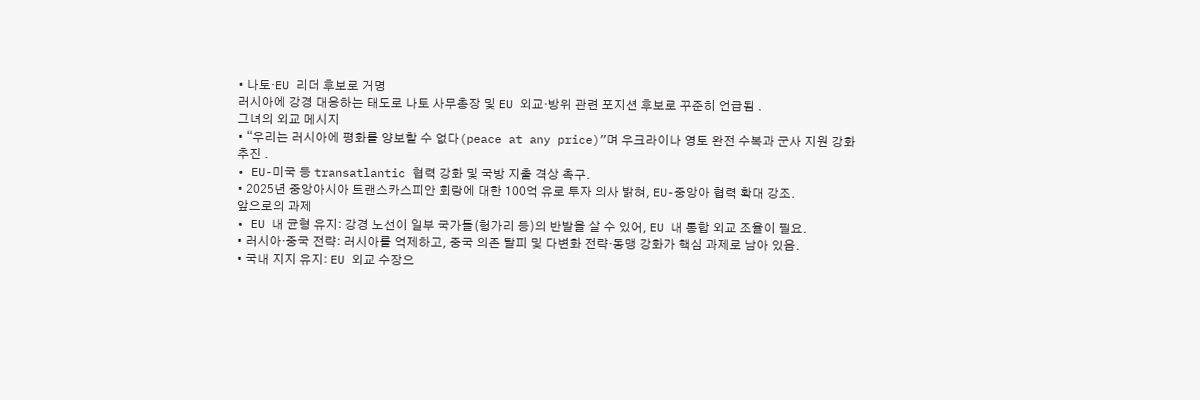• 나토·EU 리더 후보로 거명
러시아에 강경 대응하는 태도로 나토 사무총장 및 EU 외교·방위 관련 포지션 후보로 꾸준히 언급됨 .
그녀의 외교 메시지
• “우리는 러시아에 평화를 양보할 수 없다(peace at any price)”며 우크라이나 영토 완전 수복과 군사 지원 강화 추진 .
• EU-미국 등 transatlantic 협력 강화 및 국방 지출 격상 촉구.
• 2025년 중앙아시아 트랜스카스피안 회랑에 대한 100억 유로 투자 의사 밝혀, EU-중앙아 협력 확대 강조.
앞으로의 과제
• EU 내 균형 유지: 강경 노선이 일부 국가들(헝가리 등)의 반발을 살 수 있어, EU 내 통합 외교 조율이 필요.
• 러시아·중국 전략: 러시아를 억제하고, 중국 의존 탈피 및 다변화 전략‧동맹 강화가 핵심 과제로 남아 있음.
• 국내 지지 유지: EU 외교 수장으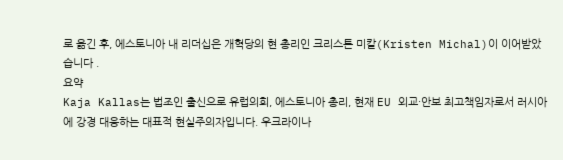로 옮긴 후, 에스토니아 내 리더십은 개혁당의 현 총리인 크리스튼 미칼(Kristen Michal)이 이어받았습니다 .
요약
Kaja Kallas는 법조인 출신으로 유럽의회, 에스토니아 총리, 현재 EU 외교·안보 최고책임자로서 러시아에 강경 대응하는 대표적 현실주의자입니다. 우크라이나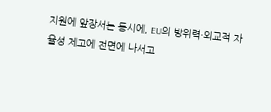지원에 앞장서는 동시에, EU의 방위력·외교적 자율성 제고에 전면에 나서고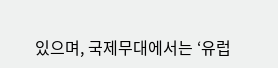있으며, 국제무대에서는 ‘유럽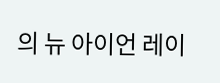의 뉴 아이언 레이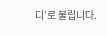디’로 불립니다.